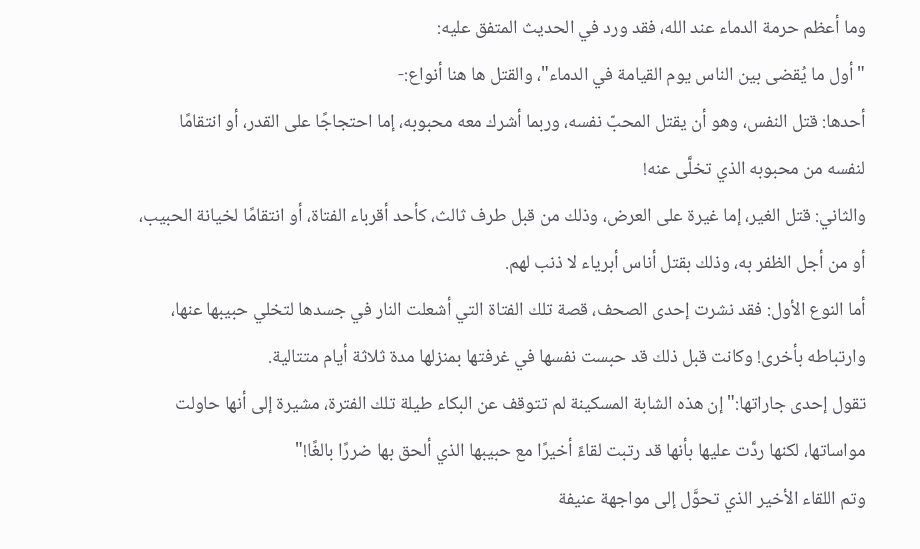وما أعظم حرمة الدماء عند الله، فقد ورد في الحديث المتفق عليه:
"أول ما يُقضى بين الناس يوم القيامة في الدماء"، والقتل ها هنا أنواع:-
أحدها: قتل النفس، وهو أن يقتل المحبّ نفسه، وربما أشرك معه محبوبه، إما احتجاجًا على القدر، أو انتقامًا لنفسه من محبوبه الذي تخلَّى عنه!
والثاني: قتل الغير، إما غيرة على العرض، وذلك من قبل طرف ثالث، كأحد أقرباء الفتاة، أو انتقامًا لخيانة الحبيب، أو من أجل الظفر به، وذلك بقتل أناس أبرياء لا ذنب لهم.
أما النوع الأول: فقد نشرت إحدى الصحف، قصة تلك الفتاة التي أشعلت النار في جسدها لتخلي حبيبها عنها، وارتباطه بأخرى! وكانت قبل ذلك قد حبست نفسها في غرفتها بمنزلها مدة ثلاثة أيام متتالية.
تقول إحدى جاراتها:"إن هذه الشابة المسكينة لم تتوقف عن البكاء طيلة تلك الفترة، مشيرة إلى أنها حاولت مواساتها، لكنها ردَّت عليها بأنها قد رتبت لقاءً أخيرًا مع حبيبها الذي ألحق بها ضررًا بالغًا!"
وتم اللقاء الأخير الذي تحوَّل إلى مواجهة عنيفة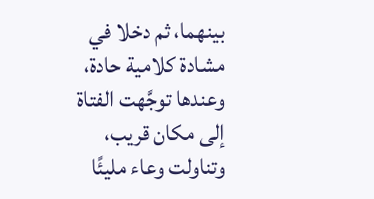بينهما، ثم دخلا في مشادة كلامية حادة، وعندها توجَّهت الفتاة إلى مكان قريب، وتناولت وعاء مليئًا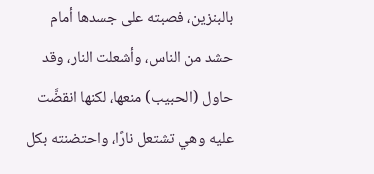بالبنزين، فصبته على جسدها أمام حشد من الناس، وأشعلت النار، وقد حاول (الحبيب) منعها، لكنها انقضَّت عليه وهي تشتعل نارًا، واحتضنته بكل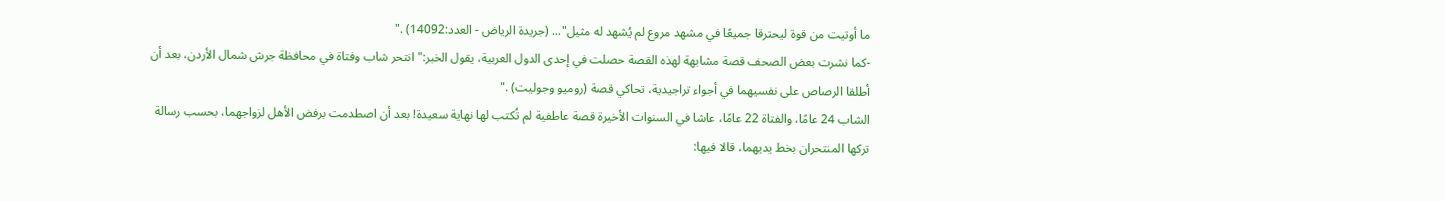ما أوتيت من قوة ليحترقا جميعًا في مشهد مروع لم يُشهد له مثيل"... (جريدة الرياض - العدد:14092) ."
-كما نشرت بعض الصحف قصة مشابهة لهذه القصة حصلت في إحدى الدول العربية، يقول الخبر:"انتحر شاب وفتاة في محافظة جرش شمال الأردن، بعد أن أطلقا الرصاص على نفسيهما في أجواء تراجيدية، تحاكي قصة (روميو وجوليت) ."
الشاب 24 عامًا، والفتاة 22 عامًا، عاشا في السنوات الأخيرة قصة عاطفية لم تُكتب لها نهاية سعيدة! بعد أن اصطدمت برفض الأهل لزواجهما، بحسب رسالة تركها المنتحران بخط يديهما، قالا فيها: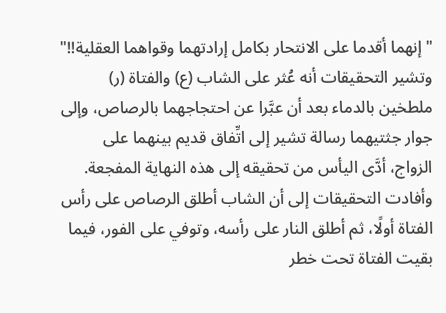"إنهما أقدما على الانتحار بكامل إرادتهما وقواهما العقلية!!"
وتشير التحقيقات أنه عُثر على الشاب (ع) والفتاة (ر) ملطخين بالدماء بعد أن عبَّرا عن احتجاجهما بالرصاص، وإلى جوار جثتيهما رسالة تشير إلى اتِّفاق قديم بينهما على الزواج، أدَّى اليأس من تحقيقه إلى هذه النهاية المفجعة. وأفادت التحقيقات إلى أن الشاب أطلق الرصاص على رأس الفتاة أولًا، ثم أطلق النار على رأسه، وتوفي على الفور، فيما بقيت الفتاة تحت خطر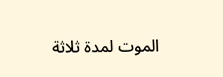الموت لمدة ثلاثة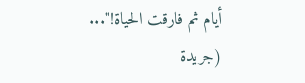أيام ثم فارقت الحياة!"... (جريدة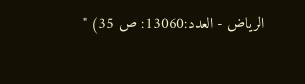الرياض - العدد:13060: ص 35) "